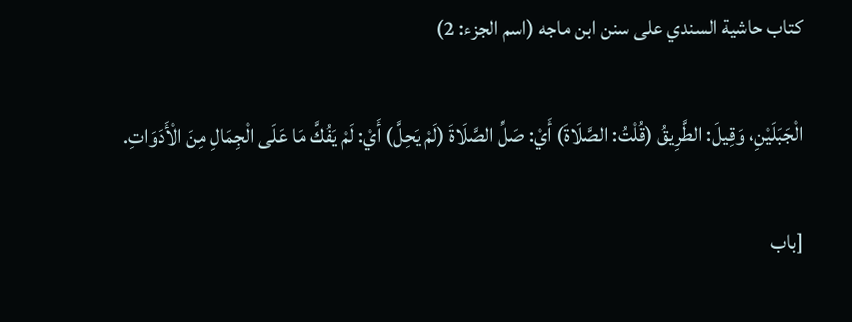كتاب حاشية السندي على سنن ابن ماجه (اسم الجزء: 2)

الْجَبَلَيْنِ، وَقِيلَ: الطَّرِيقُ (قُلْتُ: الصَّلَاةَ) أَيْ: صَلِّ الصَّلَاةَ (لَمْ يَحِلَّ) أَيْ: لَمْ يَفُكَّ مَا عَلَى الْجِمَالِ مِنَ الْأَدَوَاتِ.

[باب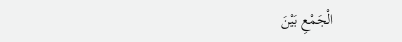الْجَمْعِ بَيْنَ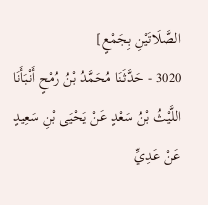الصَّلَاتَيْنِ بِجَمْعٍ]
3020 - حَدَّثَنَا مُحَمَّدُ بْنُ رُمْحٍ أَنْبَأَنَا اللَّيْثُ بْنُ سَعْدٍ عَنْ يَحْيَى بْنِ سَعِيدٍ عَنْ عَدِيِّ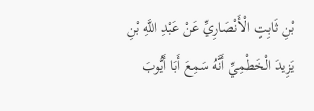بْنِ ثَابِتٍ الْأَنْصَارِيِّ عَنْ عَبْدِ اللَّهِ بْنِ يَزِيدَ الْخَطْمِيِّ أَنَّهُ سَمِعَ أَبَا أَيُّوبَ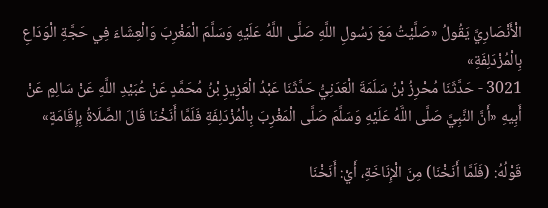الْأَنْصَارِيَّ يَقُولُ «صَلَّيْتُ مَعَ رَسُولِ اللَّهِ صَلَّى اللَّهُ عَلَيْهِ وَسَلَّمَ الْمَغْرِبَ وَالْعِشَاءَ فِي حَجَّةِ الْوَدَاعِ بِالْمُزْدَلِفَةِ»
3021 - حَدَّثَنَا مُحْرِزُ بْنُ سَلَمَةَ الْعَدَنِيُّ حَدَّثَنَا عَبْدُ الْعَزِيزِ بْنُ مُحَمَّدٍ عَنْ عُبَيْدِ اللَّهِ عَنْ سَالِمٍ عَنْ أَبِيهِ «أَنَّ النَّبِيَّ صَلَّى اللَّهُ عَلَيْهِ وَسَلَّمَ صَلَّى الْمَغْرِبَ بِالْمُزْدَلِفَةِ فَلَمَّا أَنَخْنَا قَالَ الصَّلَاةُ بِإِقَامَةٍ»

قَوْلُهُ: (فَلَمَّا أَنَخْنَا) مِنَ الْإِنَاخَةِ، أَيْ: أَنَخْنَا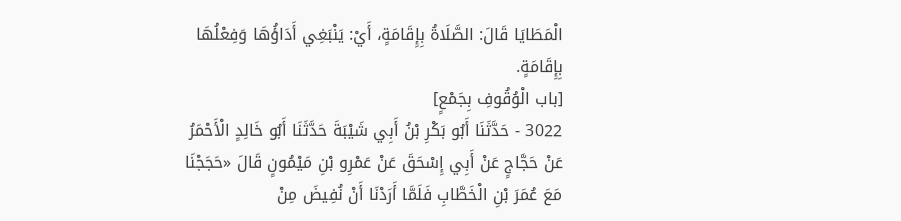الْمَطَايَا قَالَ: الصَّلَاةُ بِإِقَامَةٍ، أَيْ: يَنْبَغِي أَدَاؤُهَا وَفِعْلُهَا بِإِقَامَةٍ.
[باب الْوُقُوفِ بِجَمْعٍ]
3022 - حَدَّثَنَا أَبُو بَكْرِ بْنُ أَبِي شَيْبَةَ حَدَّثَنَا أَبُو خَالِدٍ الْأَحْمَرُ عَنْ حَجَّاجٍ عَنْ أَبِي إِسْحَقَ عَنْ عَمْرِو بْنِ مَيْمُونٍ قَالَ «حَجَجْنَا مَعَ عُمَرَ بْنِ الْخَطَّابِ فَلَمَّا أَرَدْنَا أَنْ نُفِيضَ مِنْ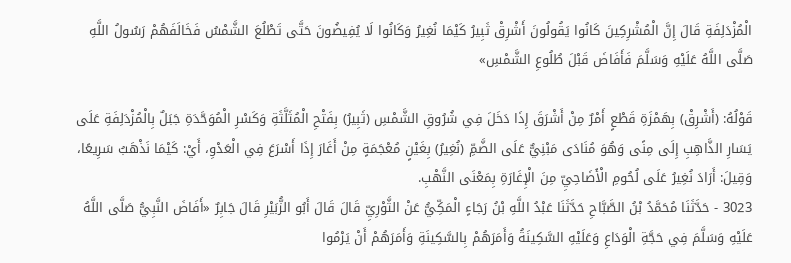الْمُزْدَلِفَةِ قَالَ إِنَّ الْمُشْرِكِينَ كَانُوا يَقُولُونَ أَشْرِقْ ثَبِيرُ كَيْمَا نُغِيرُ وَكَانُوا لَا يُفِيضُونَ حَتَّى تَطْلُعَ الشَّمْسُ فَخَالَفَهُمْ رَسُولُ اللَّهِ صَلَّى اللَّهُ عَلَيْهِ وَسَلَّمَ فَأَفَاضَ قَبْلَ طُلُوعِ الشَّمْسِ»

قَوْلُهُ: (أَشْرِقْ) بِهَمْزَةِ قَطْعٍ أَمْرٌ مِنْ أَشْرَقَ إِذَا دَخَلَ فِي شُرُوقِ الشَّمْسِ (ثَبِيرُ) بِفَتْحِ الْمُثَلَّثَةِ وَكَسْرِ الْمُوَحَّدَةِ جَبَلٌ بِالْمُزْدَلِفَةِ عَلَى يَسَارِ الذَّاهِبِ إِلَى مِنًى وَهُوَ مُنَادَى مَبْنِيٌّ عَلَى الضَّمِّ (نُغِيرُ) بِغَيْنٍ مُعْجَمَةٍ مِنْ أَغَارَ إِذَا أَسْرَعَ فِي الْعَدْوِ، أَيْ: كَيْمَا نَذْهَبُ سَرِيعًا، وَقِيلَ: أَرَادَ نُغِيرُ عَلَى لُحُومِ الْأَضَاحِيِّ مِنَ الْإِغَارَةِ بِمَعْنَى النَّهْبِ.
3023 - حَدَّثَنَا مُحَمَّدُ بْنُ الصَّبَّاحِ حَدَّثَنَا عَبْدُ اللَّهِ بْنُ رَجَاءٍ الْمَكِّيُّ عَنْ الثَّوْرِيِّ قَالَ قَالَ أَبُو الزُّبَيْرِ قَالَ جَابِرٌ «أَفَاضَ النَّبِيُّ صَلَّى اللَّهُ عَلَيْهِ وَسَلَّمَ فِي حَجَّةِ الْوَدَاعِ وَعَلَيْهِ السَّكِينَةُ وَأَمَرَهُمْ بِالسَّكِينَةِ وَأَمَرَهُمْ أَنْ يَرْمُوا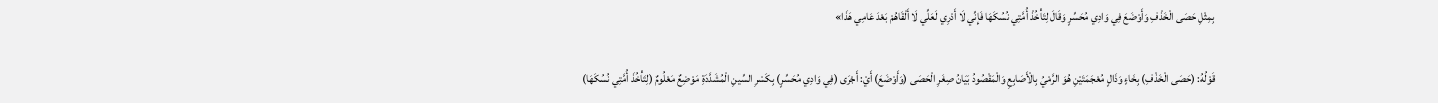بِمِثْلِ حَصَى الْخَذْفِ وَأَوْضَعَ فِي وَادِي مُحَسِّرٍ وَقَالَ لِتَأْخُذْ أُمَّتِي نُسُكَهَا فَإِنِّي لَا أَدْرِي لَعَلِّي لَا أَلْقَاهُمْ بَعْدَ عَامِي هَذَا»

قَوْلُهُ: (حَصَى الْخَذْفِ) بِخَاءٍ وَذَالٍ مُعْجَمَتَيْنِ هُوَ الرَّمْيُ بِالْأَصَابِعِ وَالْمَقْصُودُ بَيَانُ صِغَرِ الْحَصَى (وَأَوْضَعَ) أَيْ: أَجْرَى (فِي وَادِي مُحَسِّرٍ) بِكَسْرِ السِّينِ الْمُشَدَّدَةِ مَوْضِعٌ مَعْلُومٌ (لِتَأْخُذَ أُمَّتِي نُسُكَهَا)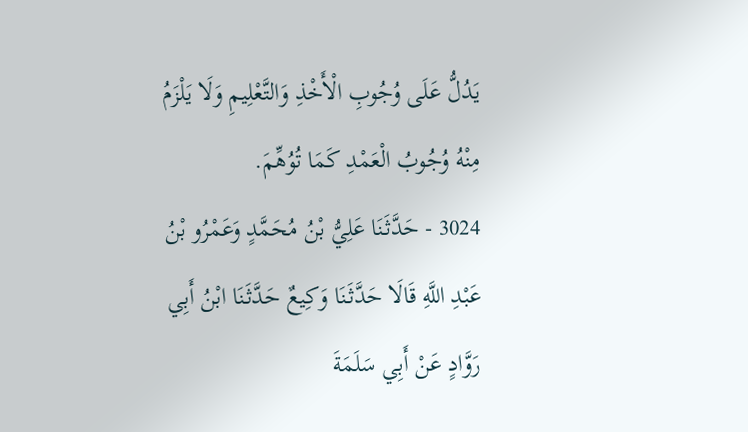يَدُلُّ عَلَى وُجُوبِ الْأَخْذِ وَالتَّعْلِيمِ وَلَا يَلْزَمُ مِنْهُ وُجُوبُ الْعَمْدِ كَمَا تُوُهِّمَ.
3024 - حَدَّثَنَا عَلِيُّ بْنُ مُحَمَّدٍ وَعَمْرُو بْنُ عَبْدِ اللَّهِ قَالَا حَدَّثَنَا وَكِيعٌ حَدَّثَنَا ابْنُ أَبِي رَوَّادٍ عَنْ أَبِي سَلَمَةَ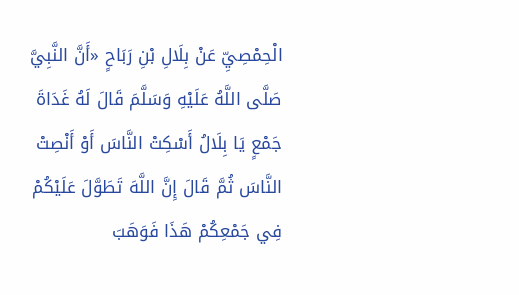الْحِمْصِيِّ عَنْ بِلَالِ بْنِ رَبَاحٍ «أَنَّ النَّبِيَّ صَلَّى اللَّهُ عَلَيْهِ وَسَلَّمَ قَالَ لَهُ غَدَاةَ جَمْعٍ يَا بِلَالُ أَسْكِتْ النَّاسَ أَوْ أَنْصِتْ النَّاسَ ثُمَّ قَالَ إِنَّ اللَّهَ تَطَوَّلَ عَلَيْكُمْ فِي جَمْعِكُمْ هَذَا فَوَهَبَ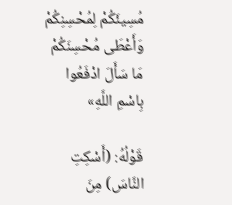مُسِيئَكُمْ لِمُحْسِنِكُمْ وَأَعْطَى مُحْسِنَكُمْ مَا سَأَلَ ادْفَعُوا بِاسْمِ اللَّهِ»

قَوْلُهُ: (أَسْكِتِ النَّاسَ) مِنَ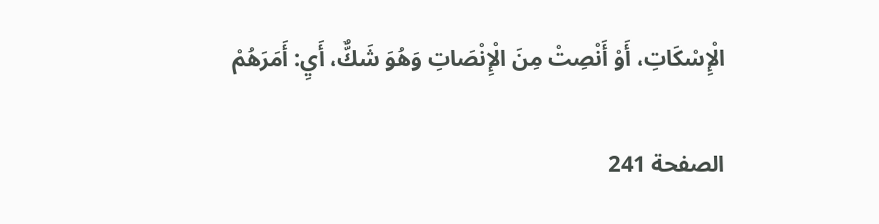الْإِسْكَاتِ، أَوْ أَنْصِتْ مِنَ الْإِنْصَاتِ وَهُوَ شَكٌّ، أَيِ: أَمَرَهُمْ

الصفحة 241